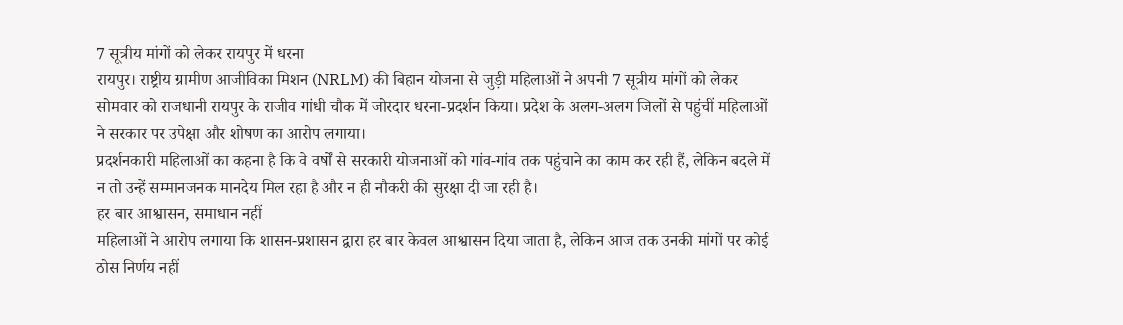7 सूत्रीय मांगों को लेकर रायपुर में धरना
रायपुर। राष्ट्रीय ग्रामीण आजीविका मिशन (NRLM) की बिहान योजना से जुड़ी महिलाओं ने अपनी 7 सूत्रीय मांगों को लेकर सोमवार को राजधानी रायपुर के राजीव गांधी चौक में जोरदार धरना-प्रदर्शन किया। प्रदेश के अलग-अलग जिलों से पहुंचीं महिलाओं ने सरकार पर उपेक्षा और शोषण का आरोप लगाया।
प्रदर्शनकारी महिलाओं का कहना है कि वे वर्षों से सरकारी योजनाओं को गांव-गांव तक पहुंचाने का काम कर रही हैं, लेकिन बदले में न तो उन्हें सम्मानजनक मानदेय मिल रहा है और न ही नौकरी की सुरक्षा दी जा रही है।
हर बार आश्वासन, समाधान नहीं
महिलाओं ने आरोप लगाया कि शासन-प्रशासन द्वारा हर बार केवल आश्वासन दिया जाता है, लेकिन आज तक उनकी मांगों पर कोई ठोस निर्णय नहीं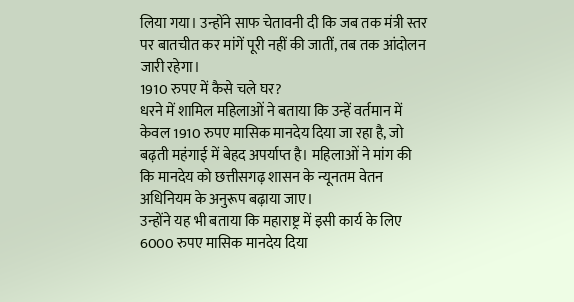लिया गया। उन्होंने साफ चेतावनी दी कि जब तक मंत्री स्तर पर बातचीत कर मांगें पूरी नहीं की जातीं, तब तक आंदोलन जारी रहेगा।
1910 रुपए में कैसे चले घर?
धरने में शामिल महिलाओं ने बताया कि उन्हें वर्तमान में केवल 1910 रुपए मासिक मानदेय दिया जा रहा है, जो बढ़ती महंगाई में बेहद अपर्याप्त है। महिलाओं ने मांग की कि मानदेय को छत्तीसगढ़ शासन के न्यूनतम वेतन अधिनियम के अनुरूप बढ़ाया जाए।
उन्होंने यह भी बताया कि महाराष्ट्र में इसी कार्य के लिए 6000 रुपए मासिक मानदेय दिया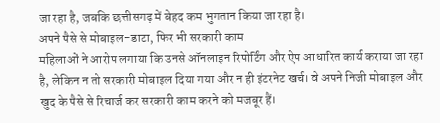जा रहा है, जबकि छत्तीसगढ़ में बेहद कम भुगतान किया जा रहा है।
अपने पैसे से मोबाइल-डाटा, फिर भी सरकारी काम
महिलाओं ने आरोप लगाया कि उनसे ऑनलाइन रिपोर्टिंग और ऐप आधारित कार्य कराया जा रहा है, लेकिन न तो सरकारी मोबाइल दिया गया और न ही इंटरनेट खर्च। वे अपने निजी मोबाइल और खुद के पैसे से रिचार्ज कर सरकारी काम करने को मजबूर हैं।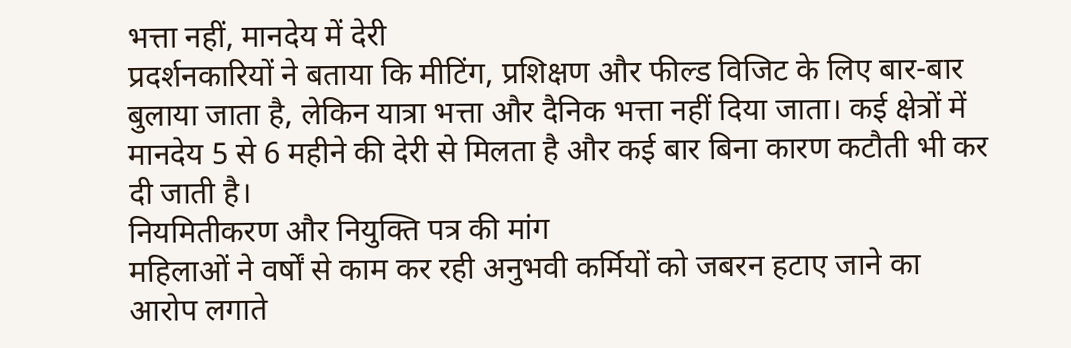भत्ता नहीं, मानदेय में देरी
प्रदर्शनकारियों ने बताया कि मीटिंग, प्रशिक्षण और फील्ड विजिट के लिए बार-बार बुलाया जाता है, लेकिन यात्रा भत्ता और दैनिक भत्ता नहीं दिया जाता। कई क्षेत्रों में मानदेय 5 से 6 महीने की देरी से मिलता है और कई बार बिना कारण कटौती भी कर दी जाती है।
नियमितीकरण और नियुक्ति पत्र की मांग
महिलाओं ने वर्षों से काम कर रही अनुभवी कर्मियों को जबरन हटाए जाने का आरोप लगाते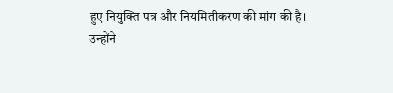हुए नियुक्ति पत्र और नियमितीकरण की मांग की है।
उन्होंने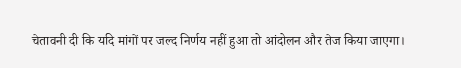चेतावनी दी कि यदि मांगों पर जल्द निर्णय नहीं हुआ तो आंदोलन और तेज किया जाएगा।